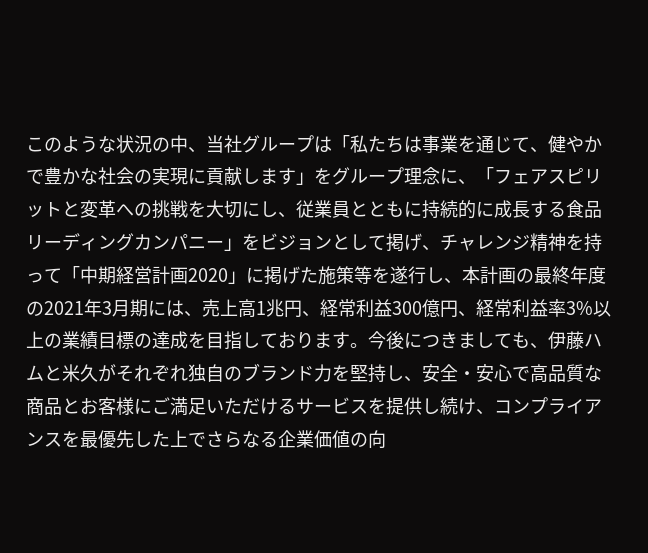このような状況の中、当社グループは「私たちは事業を通じて、健やかで豊かな社会の実現に貢献します」をグループ理念に、「フェアスピリットと変革への挑戦を大切にし、従業員とともに持続的に成長する食品リーディングカンパニー」をビジョンとして掲げ、チャレンジ精神を持って「中期経営計画2020」に掲げた施策等を遂行し、本計画の最終年度の2021年3月期には、売上高1兆円、経常利益300億円、経常利益率3%以上の業績目標の達成を目指しております。今後につきましても、伊藤ハムと米久がそれぞれ独自のブランド力を堅持し、安全・安心で高品質な商品とお客様にご満足いただけるサービスを提供し続け、コンプライアンスを最優先した上でさらなる企業価値の向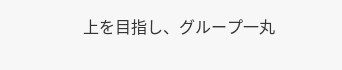上を目指し、グループ一丸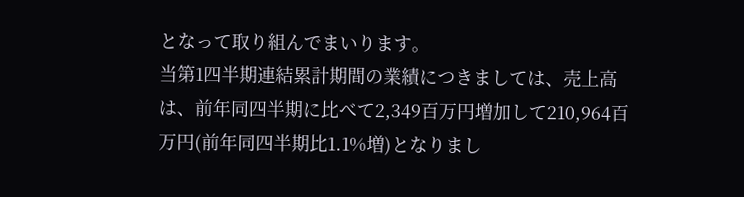となって取り組んでまいります。
当第1四半期連結累計期間の業績につきましては、売上高は、前年同四半期に比べて2,349百万円増加して210,964百万円(前年同四半期比1.1%増)となりまし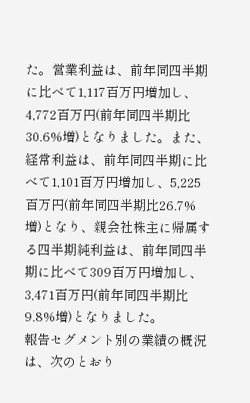た。営業利益は、前年同四半期に比べて1,117百万円増加し、4,772百万円(前年同四半期比30.6%増)となりました。また、経常利益は、前年同四半期に比べて1,101百万円増加し、5,225百万円(前年同四半期比26.7%増)となり、親会社株主に帰属する四半期純利益は、前年同四半期に比べて309百万円増加し、3,471百万円(前年同四半期比9.8%増)となりました。
報告セグメント別の業績の概況は、次のとおり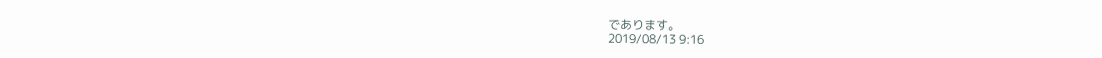であります。
2019/08/13 9:16